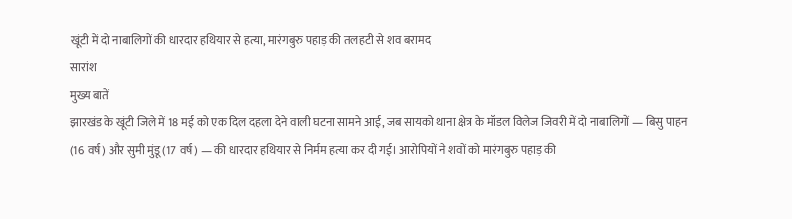खूंटी में दो नाबालिगों की धारदार हथियार से हत्या, मारंगबुरु पहाड़ की तलहटी से शव बरामद
सारांश
मुख्य बातें
झारखंड के खूंटी जिले में 18 मई को एक दिल दहला देने वाली घटना सामने आई, जब सायको थाना क्षेत्र के मॉडल विलेज जिवरी में दो नाबालिगों — बिसु पाहन (16 वर्ष) और सुमी मुंडू (17 वर्ष) — की धारदार हथियार से निर्मम हत्या कर दी गई। आरोपियों ने शवों को मारंगबुरु पहाड़ की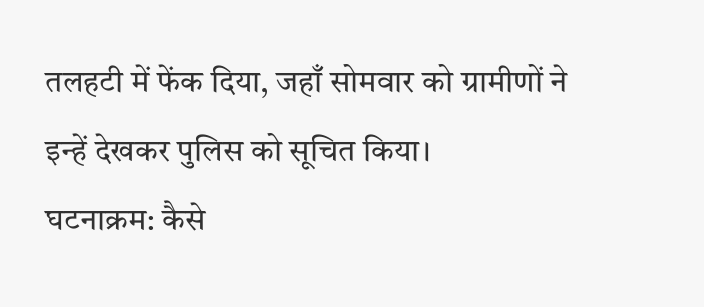तलहटी में फेंक दिया, जहाँ सोमवार को ग्रामीणों ने इन्हें देखकर पुलिस को सूचित किया।
घटनाक्रम: कैसे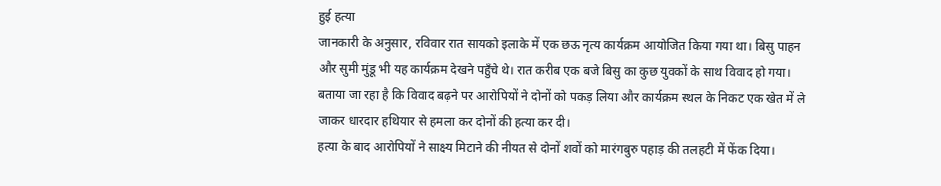हुई हत्या
जानकारी के अनुसार, रविवार रात सायको इलाके में एक छऊ नृत्य कार्यक्रम आयोजित किया गया था। बिसु पाहन और सुमी मुंडू भी यह कार्यक्रम देखने पहुँचे थे। रात करीब एक बजे बिसु का कुछ युवकों के साथ विवाद हो गया। बताया जा रहा है कि विवाद बढ़ने पर आरोपियों ने दोनों को पकड़ लिया और कार्यक्रम स्थल के निकट एक खेत में ले जाकर धारदार हथियार से हमला कर दोनों की हत्या कर दी।
हत्या के बाद आरोपियों ने साक्ष्य मिटाने की नीयत से दोनों शवों को मारंगबुरु पहाड़ की तलहटी में फेंक दिया।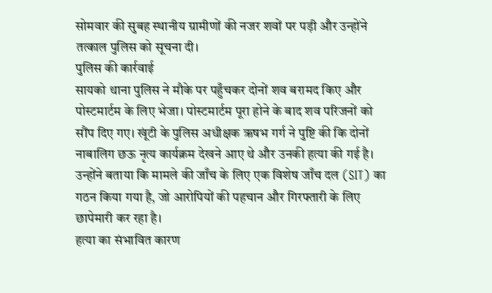सोमवार की सुबह स्थानीय ग्रामीणों की नजर शवों पर पड़ी और उन्होंने तत्काल पुलिस को सूचना दी।
पुलिस की कार्रवाई
सायको थाना पुलिस ने मौके पर पहुँचकर दोनों शव बरामद किए और पोस्टमार्टम के लिए भेजा। पोस्टमार्टम पूरा होने के बाद शव परिजनों को सौंप दिए गए। खूंटी के पुलिस अधीक्षक ऋषभ गर्ग ने पुष्टि की कि दोनों नाबालिग छऊ नृत्य कार्यक्रम देखने आए थे और उनकी हत्या की गई है। उन्होंने बताया कि मामले की जाँच के लिए एक विशेष जाँच दल (SIT) का गठन किया गया है, जो आरोपियों की पहचान और गिरफ्तारी के लिए छापेमारी कर रहा है।
हत्या का संभावित कारण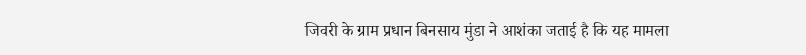जिवरी के ग्राम प्रधान बिनसाय मुंडा ने आशंका जताई है कि यह मामला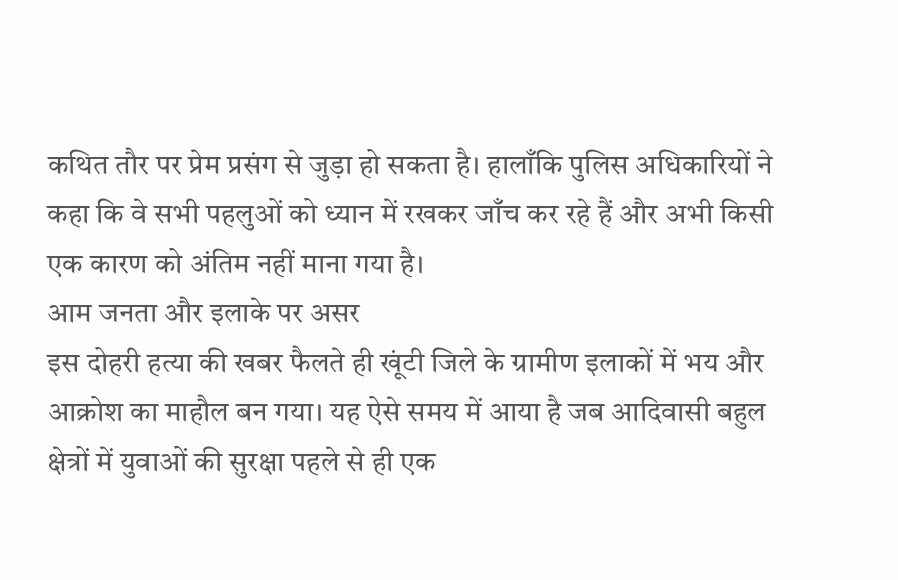कथित तौर पर प्रेम प्रसंग से जुड़ा हो सकता है। हालाँकि पुलिस अधिकारियों ने कहा कि वे सभी पहलुओं को ध्यान में रखकर जाँच कर रहे हैं और अभी किसी एक कारण को अंतिम नहीं माना गया है।
आम जनता और इलाके पर असर
इस दोहरी हत्या की खबर फैलते ही खूंटी जिले के ग्रामीण इलाकों में भय और आक्रोश का माहौल बन गया। यह ऐसे समय में आया है जब आदिवासी बहुल क्षेत्रों में युवाओं की सुरक्षा पहले से ही एक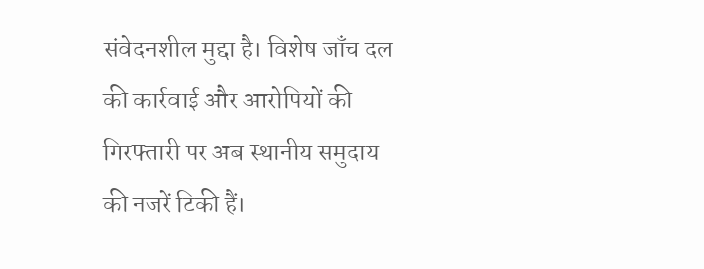संवेदनशील मुद्दा है। विशेष जाँच दल की कार्रवाई और आरोपियों की गिरफ्तारी पर अब स्थानीय समुदाय की नजरें टिकी हैं।